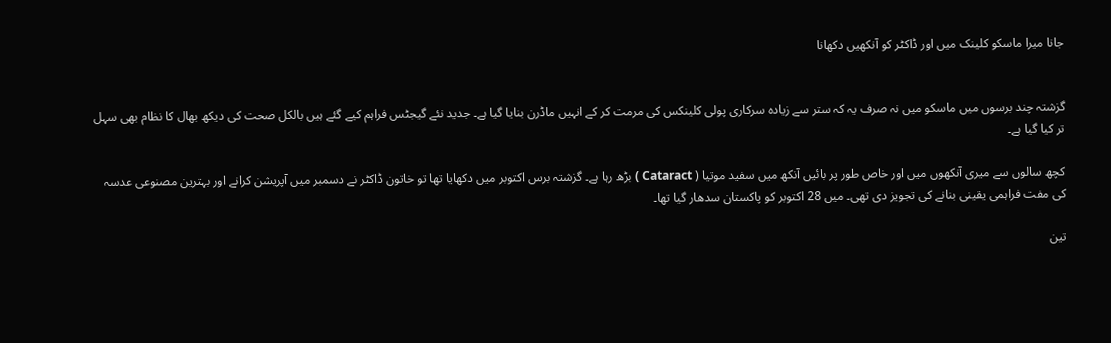جانا میرا ماسکو کلینک میں اور ڈاکٹر کو آنکھیں دکھانا


گزشتہ چند برسوں میں ماسکو میں نہ صرف یہ کہ ستر سے زیادہ سرکاری پولی کلینکس کی مرمت کر کے انہیں ماڈرن بنایا گیا ہے۔ جدید نئے گیجٹس فراہم کیے گئے ہیں بالکل صحت کی دیکھ بھال کا نظام بھی سہل تر کیا گیا ہے۔

کچھ سالوں سے میری آنکھوں میں اور خاص طور پر بائیں آنکھ میں سفید موتیا ( Cataract ) بڑھ رہا ہے۔ گزشتہ برس اکتوبر میں دکھایا تھا تو خاتون ڈاکٹر نے دسمبر میں آپریشن کرانے اور بہترین مصنوعی عدسہ کی مفت فراہمی یقینی بنانے کی تجویز دی تھی۔ میں 28 اکتوبر کو پاکستان سدھار گیا تھا۔

تین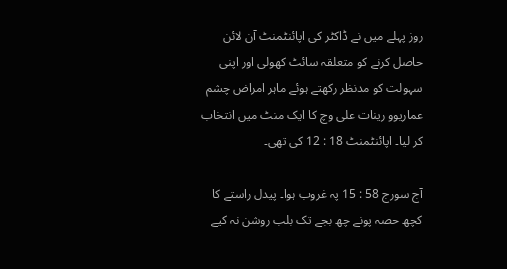روز پہلے میں نے ڈاکٹر کی اپائنٹمنٹ آن لائن حاصل کرنے کو متعلقہ سائٹ کھولی اور اپنی سہولت کو مدنظر رکھتے ہوئے ماہر امراض چشم عماریوو رینات علی وچ کا ایک منٹ میں انتخاب کر لیا۔ اپائنٹمنٹ 18 : 12 کی تھی۔

آج سورج 58 : 15 پہ غروب ہوا۔ پیدل راستے کا کچھ حصہ پونے چھ بجے تک بلب روشن نہ کیے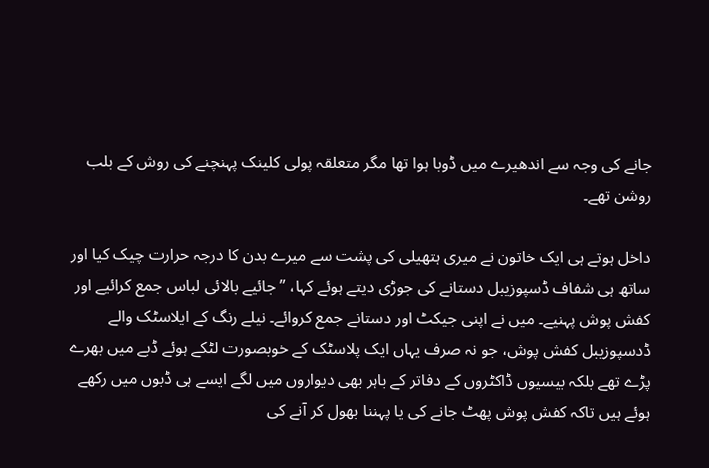جانے کی وجہ سے اندھیرے میں ڈوبا ہوا تھا مگر متعلقہ پولی کلینک پہنچنے کی روش کے بلب روشن تھے۔

داخل ہوتے ہی ایک خاتون نے میری ہتھیلی کی پشت سے میرے بدن کا درجہ حرارت چیک کیا اور ساتھ ہی شفاف ڈسپوزیبل دستانے کی جوڑی دیتے ہوئے کہا، ”جائیے بالائی لباس جمع کرائیے اور کفش پوش پہنیے۔ میں نے اپنی جیکٹ اور دستانے جمع کروائے۔ نیلے رنگ کے ایلاسٹک والے ڈدسپوزیبل کفش پوش، جو نہ صرف یہاں ایک پلاسٹک کے خوبصورت لٹکے ہوئے ڈبے میں بھرے پڑے تھے بلکہ بیسیوں ڈاکٹروں کے دفاتر کے باہر بھی دیواروں میں لگے ایسے ہی ڈبوں میں رکھے ہوئے ہیں تاکہ کفش پوش پھٹ جانے کی یا پہننا بھول کر آنے کی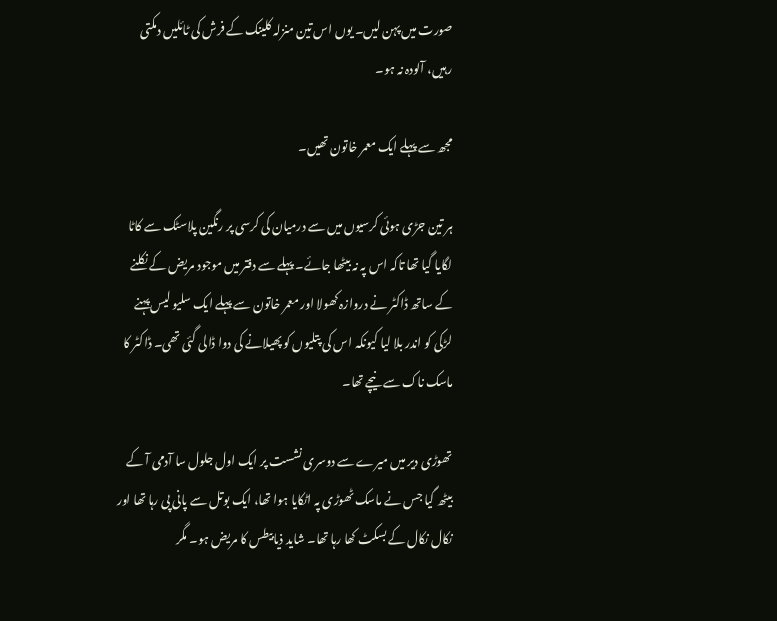صورت میں پہن لیں۔ یوں اس تین منزلہ کلینک کے فرش کی ٹائلیں دمکتی رہیں، آلودہ نہ ہو۔

مجھ سے پہلے ایک معمر خاتون تھیں۔

ہر تین جڑی ہوئی کرسیوں میں سے درمیان کی کرسی پر رنگین پلاسٹک سے کاٹا لگایا گیا تھا تاکہ اس پہ نہ بیٹھا جائے۔ پہلے سے دفتر میں موجود مریض کے نکلنے کے ساتھ ڈاکٹر نے دروازہ کھولا اور معمر خاتون سے پہلے ایک سلیو لیس پہنے لڑکی کو اندر بلا لیا کیونکہ اس کی پتلیوں کو پھیلانے کی دوا ڈالی گئی تھی۔ ڈاکٹر کا ماسک ناک سے نیچے تھا۔

تھوڑی دیر میں میرے سے دوسری نشست پر ایک اول جلول سا آدمی آ کے بیٹھ گیا جس نے ماسک ٹھوڑی پہ اٹکایا ہوا تھا، ایک بوتل سے پانی پی رہا تھا اور نکال نکال کے بسکٹ کھا رہا تھا۔ شاید ذیابیطس کا مریض ہو۔ مگر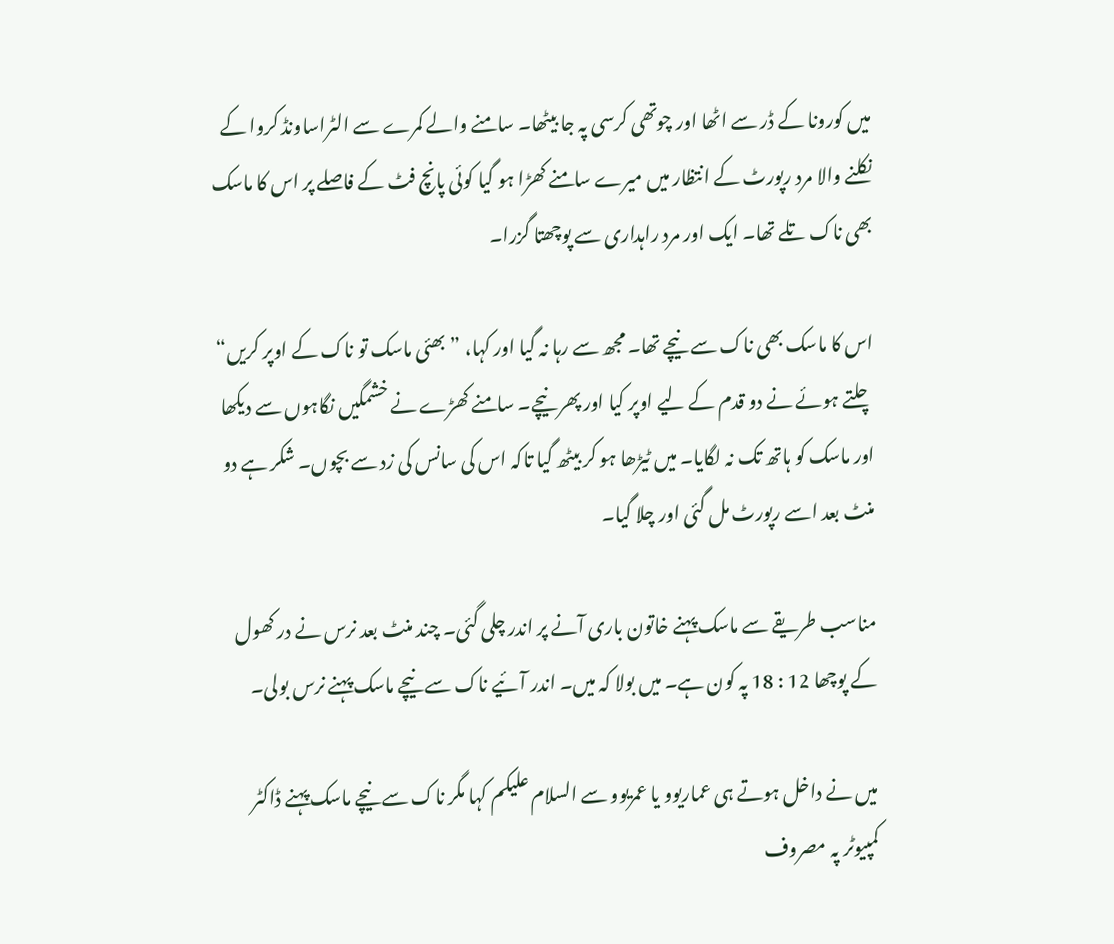میں کورونا کے ڈر سے اٹھا اور چوتھی کرسی پہ جا بیٹھا۔ سامنے والے کمرے سے الٹراساونڈ کروا کے نکلنے والا مرد رپورٹ کے انتظار میں میرے سامنے کھڑا ہو گیا کوئی پانچ فٹ کے فاصلے پر اس کا ماسک بھی ناک تلے تھا۔ ایک اور مرد راہداری سے پوچھتا گزرا۔

اس کا ماسک بھی ناک سے نیچے تھا۔ مجھ سے رہا نہ گیا اور کہا، ”بھئی ماسک تو ناک کے اوپر کریں“ چلتے ہوئے نے دو قدم کے لیے اوپر کیا اور پھر نیچے۔ سامنے کھڑے نے خشمگیں نگاہوں سے دیکھا اور ماسک کو ہاتھ تک نہ لگایا۔ میں ٹیڑھا ہو کر بیٹھ گیا تاکہ اس کی سانس کی زد سے بچوں۔ شکر ہے دو منٹ بعد اسے رپورٹ مل گئی اور چلا گیا۔

مناسب طریقے سے ماسک پہنے خاتون باری آنے پر اندر چلی گئی۔ چند منٹ بعد نرس نے در کھول کے پوچھا 12 : 18 پہ کون ہے۔ میں بولا کہ میں۔ اندر آئیے ناک سے نیچے ماسک پہنے نرس بولی۔

میں نے داخل ہوتے ہی عماریوو یا عمریوو سے السلام علیکم کہا مگر ناک سے نیچے ماسک پہنے ڈاکٹر کمپیوٹر پہ مصروف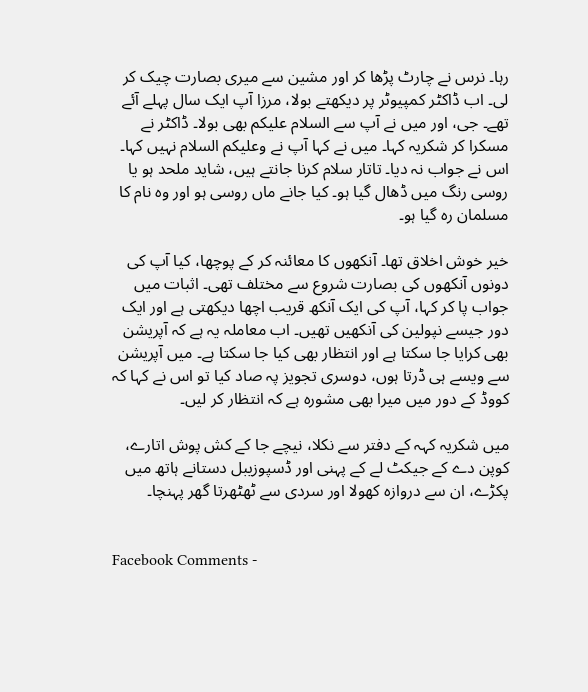رہا۔ نرس نے چارٹ پڑھا کر اور مشین سے میری بصارت چیک کر لی۔ اب ڈاکٹر کمپیوٹر پر دیکھتے بولا، مرزا آپ ایک سال پہلے آئے تھے۔ جی، اور میں نے آپ سے السلام علیکم بھی بولا۔ ڈاکٹر نے مسکرا کر شکریہ کہا۔ میں نے کہا آپ نے وعلیکم السلام نہیں کہا۔ اس نے جواب نہ دیا۔ تاتار سلام کرنا جانتے ہیں، شاید ملحد ہو یا روسی رنگ میں ڈھال گیا ہو۔ کیا جانے ماں روسی ہو اور وہ نام کا مسلمان رہ گیا ہو۔

خیر خوش اخلاق تھا۔ آنکھوں کا معائنہ کر کے پوچھا، کیا آپ کی دونوں آنکھوں کی بصارت شروع سے مختلف تھی۔ اثبات میں جواب پا کر کہا، آپ کی ایک آنکھ قریب اچھا دیکھتی ہے اور ایک دور جیسے نپولین کی آنکھیں تھیں۔ اب معاملہ یہ ہے کہ آپریشن بھی کرایا جا سکتا ہے اور انتظار بھی کیا جا سکتا ہے۔ میں آپریشن سے ویسے ہی ڈرتا ہوں، دوسری تجویز پہ صاد کیا تو اس نے کہا کہ کووڈ کے دور میں میرا بھی مشورہ ہے کہ انتظار کر لیں۔

میں شکریہ کہہ کے دفتر سے نکلا، نیچے جا کے کش پوش اتارے، کوپن دے کے جیکٹ لے کے پہنی اور ڈسپوزیبل دستانے ہاتھ میں پکڑے، ان سے دروازہ کھولا اور سردی سے ٹھٹھرتا گھر پہنچا۔


Facebook Comments -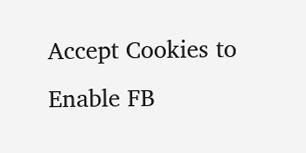Accept Cookies to Enable FB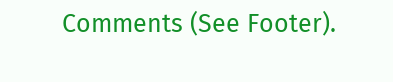Comments (See Footer).